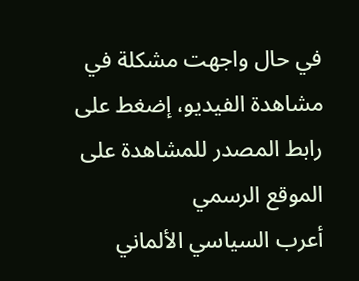في حال واجهت مشكلة في مشاهدة الفيديو، إضغط على رابط المصدر للمشاهدة على الموقع الرسمي
أعرب السياسي الألماني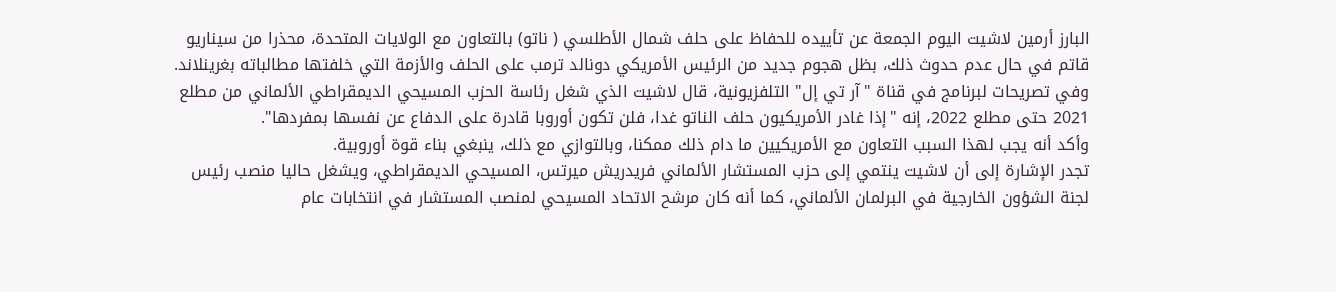البارز أرمين لاشيت اليوم الجمعة عن تأييده للحفاظ على حلف شمال الأطلسي ( ناتو) بالتعاون مع الولايات المتحدة، محذرا من سيناريو قاتم في حال عدم حدوث ذلك، بظل هجوم جديد من الرئيس الأمريكي دونالد ترمب على الحلف والأزمة التي خلفتها مطالباته بغرينلاند.
وفي تصريحات لبرنامج في قناة "آر تي إل" التلفزيونية، قال لاشيت الذي شغل رئاسة الحزب المسيحي الديمقراطي الألماني من مطلع 2021 حتى مطلع 2022، إنه "إذا غادر الأمريكيون حلف الناتو غدا، فلن تكون أوروبا قادرة على الدفاع عن نفسها بمفردها".
وأكد أنه يجب لهذا السبب التعاون مع الأمريكيين ما دام ذلك ممكنا، وبالتوازي مع ذلك، ينبغي بناء قوة أوروبية.
تجدر الإشارة إلى أن لاشيت ينتمي إلى حزب المستشار الألماني فريدريش ميرتس، المسيحي الديمقراطي، ويشغل حاليا منصب رئيس لجنة الشؤون الخارجية في البرلمان الألماني، كما أنه كان مرشح الاتحاد المسيحي لمنصب المستشار في انتخابات عام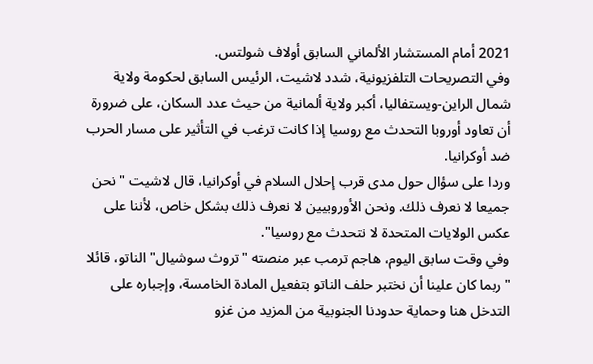2021 أمام المستشار الألماني السابق أولاف شولتس.
وفي التصريحات التلفزيونية، شدد لاشيت، الرئيس السابق لحكومة ولاية شمال الراين-ويستفاليا، أكبر ولاية ألمانية من حيث عدد السكان، على ضرورة أن تعاود أوروبا التحدث مع روسيا إذا كانت ترغب في التأثير على مسار الحرب ضد أوكرانيا.
وردا على سؤال حول مدى قرب إحلال السلام في أوكرانيا، قال لاشيت "نحن جميعا لا نعرف ذلك. ونحن الأوروبيين لا نعرف ذلك بشكل خاص، لأننا على عكس الولايات المتحدة لا نتحدث مع روسيا".
وفي وقت سابق اليوم، هاجم ترمب عبر منصته "تروث سوشيال" الناتو، قائلا "ربما كان علينا أن نختبر حلف الناتو بتفعيل المادة الخامسة، وإجباره على التدخل هنا وحماية حدودنا الجنوبية من المزيد من غزو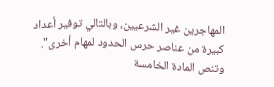المهاجرين غير الشرعيين، وبالتالي توفير أعداد كبيرة من عناصر حرس الحدود لمهام أخرى".
وتنص المادة الخامسة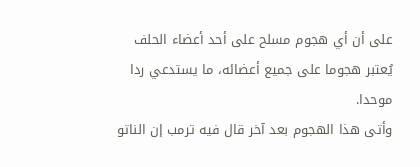على أن أي هجوم مسلح على أحد أعضاء الحلف يُعتبر هجوما على جميع أعضائه، ما يستدعي ردا موحدا.
وأتى هذا الهجوم بعد آخر قال فيه ترمب إن الناتو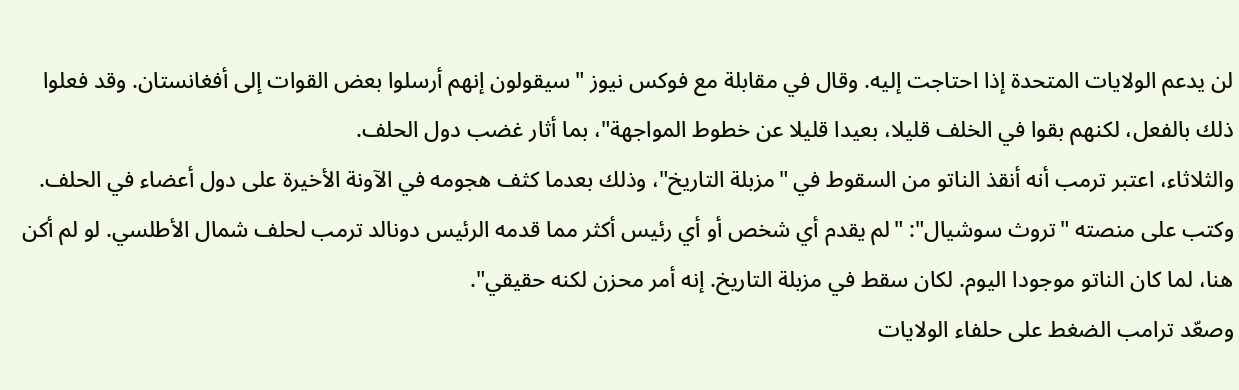لن يدعم الولايات المتحدة إذا احتاجت إليه. وقال في مقابلة مع فوكس نيوز "سيقولون إنهم أرسلوا بعض القوات إلى أفغانستان. وقد فعلوا ذلك بالفعل، لكنهم بقوا في الخلف قليلا، بعيدا قليلا عن خطوط المواجهة"، بما أثار غضب دول الحلف.
والثلاثاء، اعتبر ترمب أنه أنقذ الناتو من السقوط في "مزبلة التاريخ"، وذلك بعدما كثف هجومه في الآونة الأخيرة على دول أعضاء في الحلف.
وكتب على منصته "تروث سوشيال": "لم يقدم أي شخص أو أي رئيس أكثر مما قدمه الرئيس دونالد ترمب لحلف شمال الأطلسي. لو لم أكن هنا، لما كان الناتو موجودا اليوم. لكان سقط في مزبلة التاريخ. إنه أمر محزن لكنه حقيقي".
وصعّد ترامب الضغط على حلفاء الولايات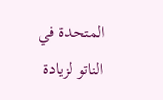المتحدة في الناتو لزيادة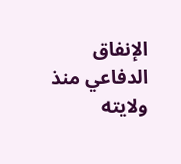الإنفاق الدفاعي منذ ولايته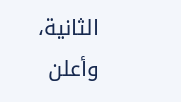الثانية، وأعلن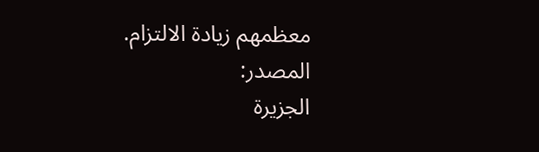معظمهم زيادة الالتزام.
المصدر:
الجزيرة